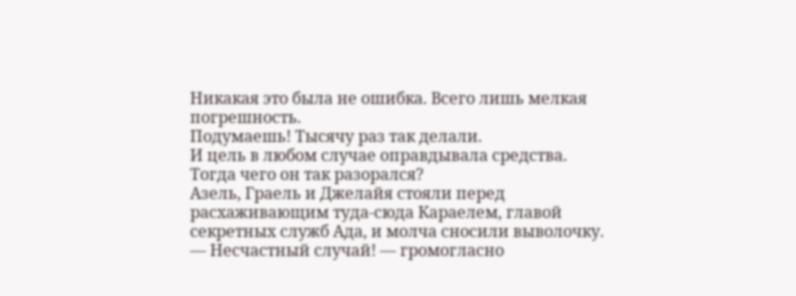Никакая это была не ошибка. Всего лишь мелкая погрешность.
Подумаешь! Тысячу раз так делали.
И цель в любом случае оправдывала средства.
Тогда чего он так разорался?
Азель, Граель и Джелайя стояли перед расхаживающим туда-сюда Караелем, главой секретных служб Ада, и молча сносили выволочку.
— Несчастный случай! — громогласно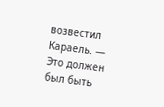возвестил Караель. — Это должен был быть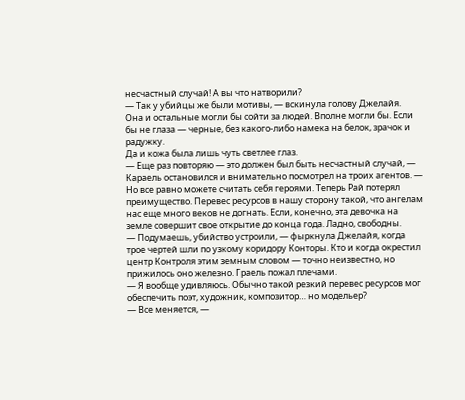несчастный случай! А вы что натворили?
— Так у убийцы же были мотивы, — вскинула голову Джелайя.
Она и остальные могли бы сойти за людей. Вполне могли бы. Если бы не глаза — черные, без какого-либо намека на белок, зрачок и радужку.
Да и кожа была лишь чуть светлее глаз.
— Еще раз повторяю — это должен был быть несчастный случай, — Караель остановился и внимательно посмотрел на троих агентов. — Но все равно можете считать себя героями. Теперь Рай потерял преимущество. Перевес ресурсов в нашу сторону такой, что ангелам нас еще много веков не догнать. Если, конечно, эта девочка на земле совершит свое открытие до конца года. Ладно, свободны.
— Подумаешь, убийство устроили, — фыркнула Джелайя, когда трое чертей шли по узкому коридору Конторы. Кто и когда окрестил центр Контроля этим земным словом — точно неизвестно, но прижилось оно железно. Граель пожал плечами.
— Я вообще удивляюсь. Обычно такой резкий перевес ресурсов мог обеспечить поэт, художник, композитор… но модельер?
— Все меняется, —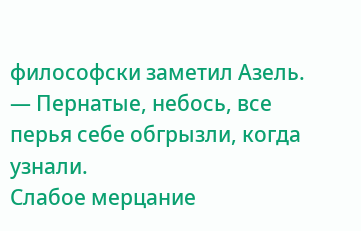философски заметил Азель. — Пернатые, небось, все перья себе обгрызли, когда узнали.
Слабое мерцание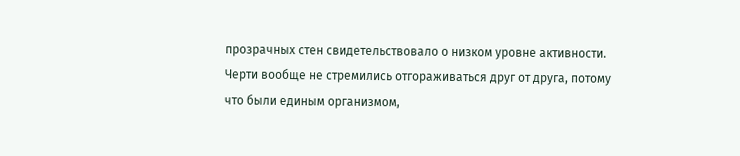прозрачных стен свидетельствовало о низком уровне активности. Черти вообще не стремились отгораживаться друг от друга, потому что были единым организмом,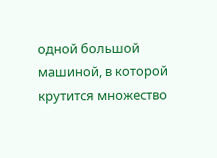одной большой машиной, в которой крутится множество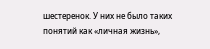шестеренок. У них не было таких понятий как «личная жизнь»,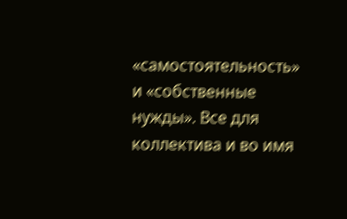«самостоятельность» и «собственные нужды». Все для коллектива и во имя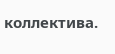коллектива.